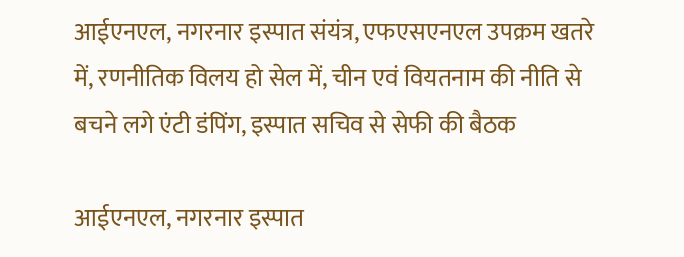आईएनएल, नगरनार इस्पात संयंत्र, एफएसएनएल उपक्रम खतरे में, रणनीतिक विलय हो सेल में, चीन एवं वियतनाम की नीति से बचने लगे एंटी डंपिंग, इस्पात सचिव से सेफी की बैठक

आईएनएल, नगरनार इस्पात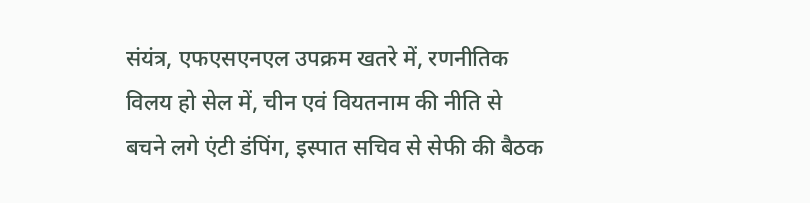संयंत्र, एफएसएनएल उपक्रम खतरे में, रणनीतिक विलय हो सेल में, चीन एवं वियतनाम की नीति से बचने लगे एंटी डंपिंग, इस्पात सचिव से सेफी की बैठक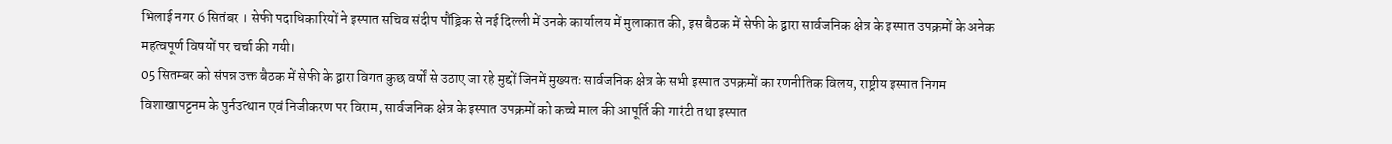भिलाई नगर 6 सितंबर । सेफी पदाधिकारियों ने इस्पात सचिव संदीप पौंड्रिक से नई दिल्ली में उनके कार्यालय में मुलाकात की, इस बैठक में सेफी के द्वारा सार्वजनिक क्षेत्र के इस्पात उपक्रमों के अनेक महत्वपूर्ण विषयों पर चर्चा की गयी।
05 सितम्बर को संपन्न उक्त बैठक में सेफी के द्वारा विगत कुछ वर्षों से उठाए जा रहे मुद्दों जिनमें मुख्यतः सार्वजनिक क्षेत्र के सभी इस्पात उपक्रमों का रणनीतिक विलय, राष्ट्रीय इस्पात निगम विशाखापट्टनम के पुर्नउत्थान एवं निजीकरण पर विराम, सार्वजनिक क्षेत्र के इस्पात उपक्रमों को कच्चे माल की आपूर्ति की गारंटी तथा इस्पात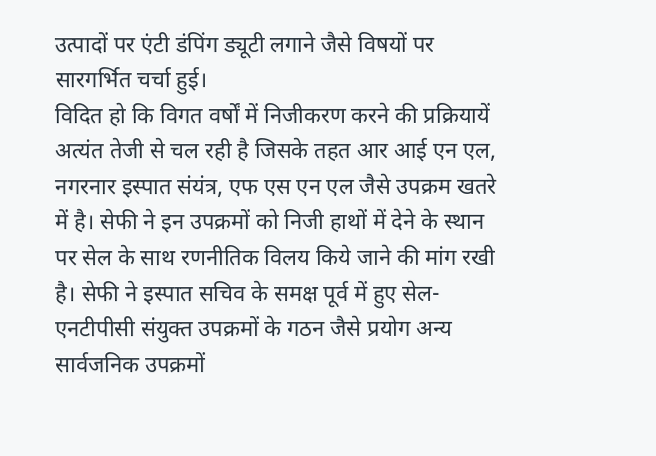उत्पादों पर एंटी डंपिंग ड्यूटी लगाने जैसे विषयों पर सारगर्भित चर्चा हुई।
विदित हो कि विगत वर्षों में निजीकरण करने की प्रक्रियायें अत्यंत तेजी से चल रही है जिसके तहत आर आई एन एल, नगरनार इस्पात संयंत्र, एफ एस एन एल जैसे उपक्रम खतरे में है। सेफी ने इन उपक्रमों को निजी हाथों में देने के स्थान पर सेल के साथ रणनीतिक विलय किये जाने की मांग रखी है। सेफी ने इस्पात सचिव के समक्ष पूर्व में हुए सेल-एनटीपीसी संयुक्त उपक्रमों के गठन जैसे प्रयोग अन्य सार्वजनिक उपक्रमों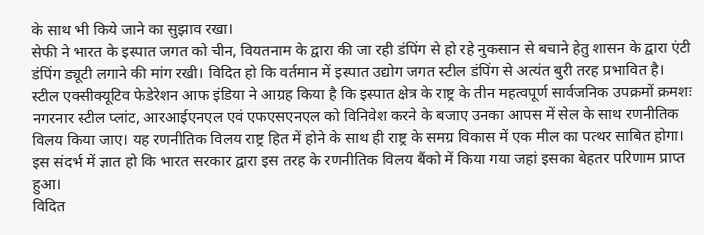के साथ भी किये जाने का सुझाव रखा।
सेफी ने भारत के इस्पात जगत को चीन, वियतनाम के द्वारा की जा रही डंपिंग से हो रहे नुकसान से बचाने हेतु शासन के द्वारा एंटी डंपिंग ड्यूटी लगाने की मांग रखी। विदित हो कि वर्तमान में इस्पात उद्योग जगत स्टील डंपिंग से अत्यंत बुरी तरह प्रभावित है।
स्टील एक्सीक्यूटिव फेडेरेशन आफ इंडिया ने आग्रह किया है कि इस्पात क्षेत्र के राष्ट्र के तीन महत्वपूर्ण सार्वजनिक उपक्रमों क्रमशः नगरनार स्टील प्लांट, आरआईएनएल एवं एफएसएनएल को विनिवेश करने के बजाए उनका आपस में सेल के साथ रणनीतिक विलय किया जाए। यह रणनीतिक विलय राष्ट्र हित में होने के साथ ही राष्ट्र के समग्र विकास में एक मील का पत्थर साबित होगा। इस संदर्भ में ज्ञात हो कि भारत सरकार द्वारा इस तरह के रणनीतिक विलय बैंको में किया गया जहां इसका बेहतर परिणाम प्राप्त हुआ।
विदित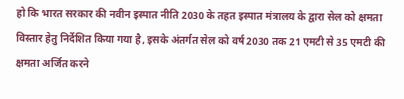हो कि भारत सरकार की नवीन इस्पात नीति 2030 के तहत इस्पात मंत्रालय के द्वारा सेल को क्षमता विस्तार हेतु निर्देशित किया गया है, इसके अंतर्गत सेल को वर्ष 2030 तक 21 एमटी से 35 एमटी की क्षमता अर्जित करने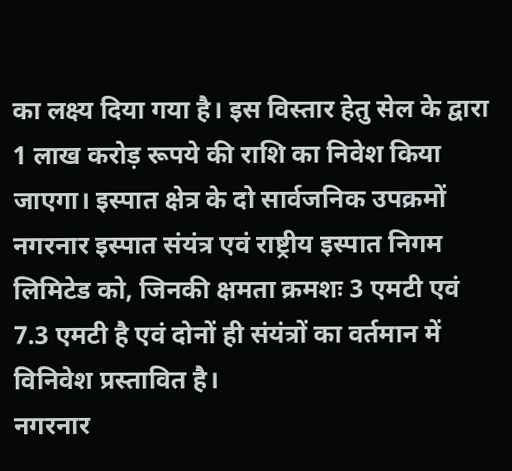का लक्ष्य दिया गया है। इस विस्तार हेतु सेल के द्वारा 1 लाख करोड़ रूपये की राशि का निवेश किया जाएगा। इस्पात क्षेत्र के दो सार्वजनिक उपक्रमों नगरनार इस्पात संयंत्र एवं राष्ट्रीय इस्पात निगम लिमिटेड को, जिनकी क्षमता क्रमशः 3 एमटी एवं 7.3 एमटी है एवं दोनों ही संयंत्रों का वर्तमान में विनिवेश प्रस्तावित है।
नगरनार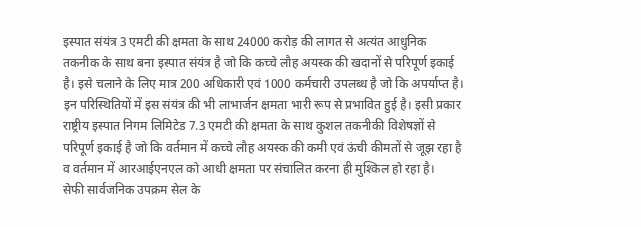इस्पात संयंत्र 3 एमटी की क्षमता के साथ 24000 करोड़ की लागत से अत्यंत आधुनिक तकनीक के साथ बना इस्पात संयंत्र है जो कि कच्चे लौह अयस्क की खदानों से परिपूर्ण इकाई है। इसे चलाने के लिए मात्र 200 अधिकारी एवं 1000 कर्मचारी उपलब्ध है जो कि अपर्याप्त है। इन परिस्थितियों में इस संयंत्र की भी लाभार्जन क्षमता भारी रूप से प्रभावित हुई है। इसी प्रकार राष्ट्रीय इस्पात निगम लिमिटेड 7.3 एमटी की क्षमता के साथ कुशल तकनीकी विशेषज्ञों से परिपूर्ण इकाई है जो कि वर्तमान में कच्चे लौह अयस्क की कमी एवं ऊंची कीमतों से जूझ रहा है व वर्तमान में आरआईएनएल को आधी क्षमता पर संचालित करना ही मुश्किल हो रहा है।
सेफी सार्वजनिक उपक्रम सेल के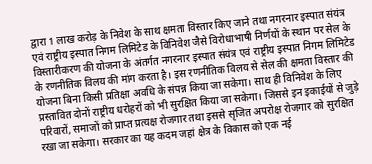द्वारा 1 लाख करोड़ के निवेश के साथ क्षमता विस्तार किए जाने तथा नगरनार इस्पात संयंत्र एवं राष्ट्रीय इस्पात निगम लिमिटेड के विनिवेश जैसे विरोधाभाषी निर्णयों के स्थान पर सेल के विस्तारीकरण की योजना के अंतर्गत नगरनार इस्पात संयंत्र एवं राष्ट्रीय इस्पात निगम लिमिटेड के रणनीतिक विलय की मांग करता है। इस रणनीतिक विलय से सेल की क्षमता विस्तार की योजना बिना किसी प्रतिक्षा अवधि के संपन्न किया जा सकेगा। साथ ही विनिवेश के लिए प्रस्तावित दोनों राष्ट्रीय धरोहरों को भी सुरक्षित किया जा सकेगा। जिससे इन इकाईयों से जुड़े परिवारों, समाजों को प्राप्त प्रत्यक्ष रोजगार तथा इससे सृजित अपरोक्ष रोजगार को सुरक्षित रखा जा सकेगा। सरकार का यह कदम जहां क्षेत्र के विकास को एक नई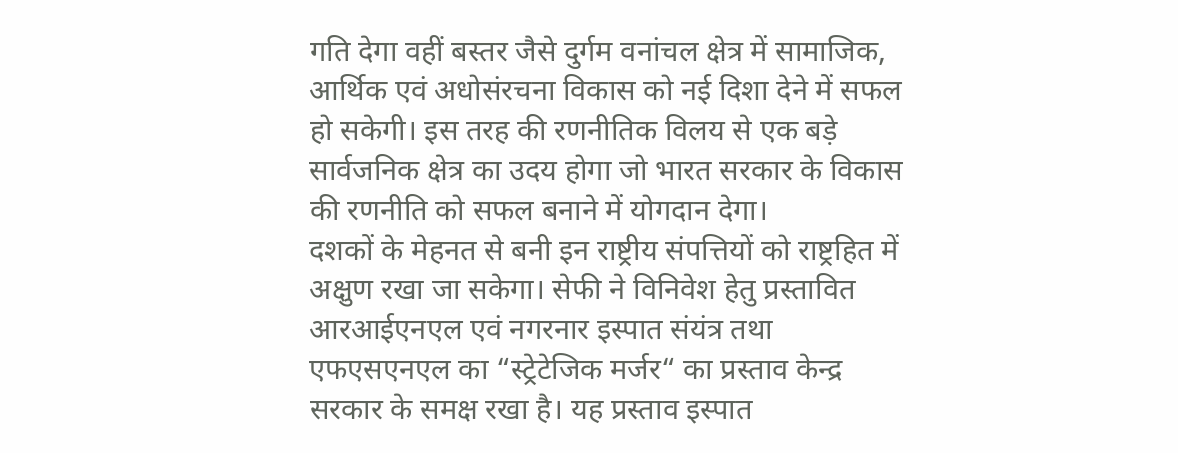गति देगा वहीं बस्तर जैसे दुर्गम वनांचल क्षेत्र में सामाजिक, आर्थिक एवं अधोसंरचना विकास को नई दिशा देने में सफल हो सकेगी। इस तरह की रणनीतिक विलय से एक बड़े सार्वजनिक क्षेत्र का उदय होगा जो भारत सरकार के विकास की रणनीति को सफल बनाने में योगदान देगा।
दशकों के मेहनत से बनी इन राष्ट्रीय संपत्तियों को राष्ट्रहित में अक्षुण रखा जा सकेगा। सेफी ने विनिवेश हेतु प्रस्तावित आरआईएनएल एवं नगरनार इस्पात संयंत्र तथा एफएसएनएल का “स्ट्रेटेजिक मर्जर“ का प्रस्ताव केन्द्र सरकार के समक्ष रखा है। यह प्रस्ताव इस्पात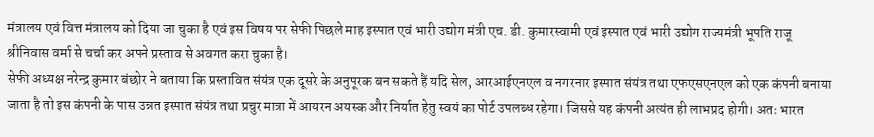मंत्रालय एवं वित्त मंत्रालय को दिया जा चुका है एवं इस विषय पर सेफी पिछले माह इस्पात एवं भारी उद्योग मंत्री एच. डी. कुमारस्वामी एवं इस्पात एवं भारी उद्योग राज्यमंत्री भूपति राजू श्रीनिवास वर्मा से चर्चा कर अपने प्रस्ताव से अवगत करा चुका है।
सेफी अध्यक्ष नरेन्द्र कुमार बंछोर ने बताया कि प्रस्तावित संयंत्र एक दूसरे के अनुपूरक बन सकते हैं यदि सेल, आरआईएनएल व नगरनार इस्पात संयंत्र तथा एफएसएनएल को एक कंपनी बनाया जाता है तो इस कंपनी के पास उन्नत इस्पात संयंत्र तथा प्रचुर मात्रा में आयरन अयस्क और निर्यात हेतु स्वयं का पोर्ट उपलब्ध रहेगा। जिससे यह कंपनी अत्यंत ही लाभप्रद होगी। अतः भारत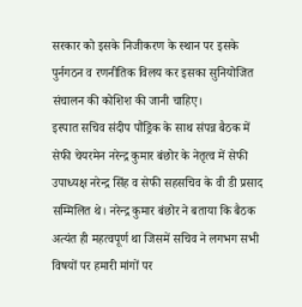सरकार को इसके निजीकरण के स्थान पर इसके पुर्नगठन व रणनीतिक विलय कर इसका सुनियोजित संचालन की कोशिश की जानी चाहिए।
इस्पात सचिव संदीप पौंड्रिक के साथ संपन्न बैठक में सेफी चेयरमेन नरेन्द्र कुमार बंछोर के नेतृत्व में सेफी उपाध्यक्ष नरेन्द्र सिंह व सेफी सहसचिव के वी डी प्रसाद सम्मिलित थे। नरेन्द्र कुमार बंछोर ने बताया कि बैठक अत्यंत ही महत्वपूर्ण था जिसमें सचिव ने लगभग सभी विषयों पर हमारी मांगों पर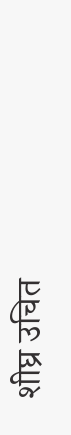शीघ्र उचित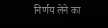निर्णय लेने का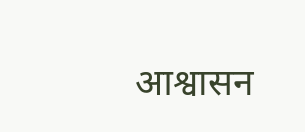आश्वासन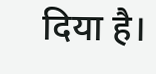दिया है।